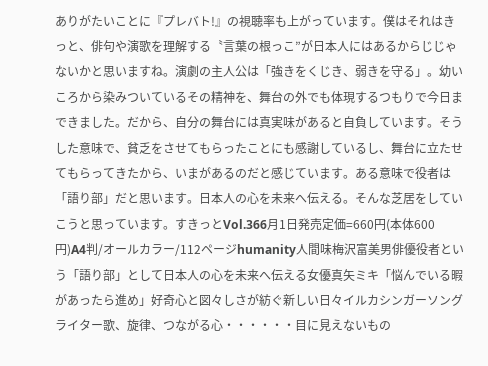ありがたいことに『プレバト!』の視聴率も上がっています。僕はそれはきっと、俳句や演歌を理解する〝言葉の根っこ”が日本人にはあるからじじゃないかと思いますね。演劇の主人公は「強きをくじき、弱きを守る」。幼いころから染みついているその精神を、舞台の外でも体現するつもりで今日まできました。だから、自分の舞台には真実味があると自負しています。そうした意味で、貧乏をさせてもらったことにも感謝しているし、舞台に立たせてもらってきたから、いまがあるのだと感じています。ある意味で役者は「語り部」だと思います。日本人の心を未来へ伝える。そんな芝居をしていこうと思っています。すきっとVol.366月1日発売定価=660円(本体600円)A4判/オールカラー/112ページhumanity人間味梅沢富美男俳優役者という「語り部」として日本人の心を未来へ伝える女優真矢ミキ「悩んでいる暇があったら進め」好奇心と図々しさが紡ぐ新しい日々イルカシンガーソングライター歌、旋律、つながる心・・・・・・目に見えないもの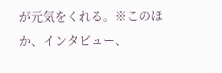が元気をくれる。※このほか、インタビュー、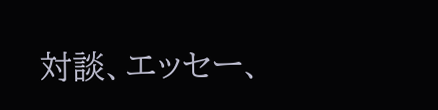対談、エッセー、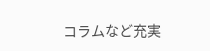コラムなど充実